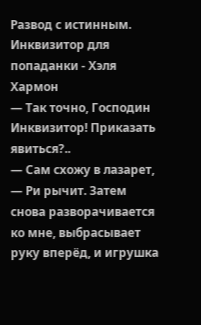Развод с истинным. Инквизитор для попаданки - Хэля Хармон
— Так точно, Господин Инквизитор! Приказать явиться?..
— Сам схожу в лазарет, — Ри рычит. Затем снова разворачивается ко мне, выбрасывает руку вперёд, и игрушка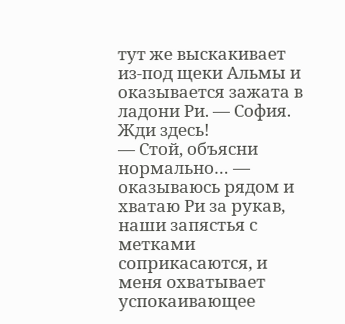тут же выскакивает из-под щеки Альмы и оказывается зажата в ладони Ри. — София. Жди здесь!
— Стой, объясни нормально… — оказываюсь рядом и хватаю Ри за рукав, наши запястья с метками соприкасаются, и меня охватывает успокаивающее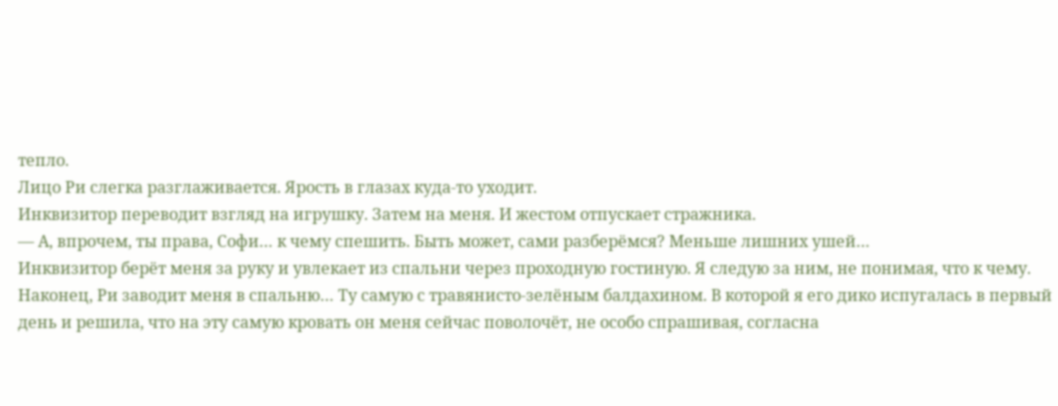тепло.
Лицо Ри слегка разглаживается. Ярость в глазах куда-то уходит.
Инквизитор переводит взгляд на игрушку. Затем на меня. И жестом отпускает стражника.
— А, впрочем, ты права, Софи… к чему спешить. Быть может, сами разберёмся? Меньше лишних ушей…
Инквизитор берёт меня за руку и увлекает из спальни через проходную гостиную. Я следую за ним, не понимая, что к чему.
Наконец, Ри заводит меня в спальню… Ту самую с травянисто-зелёным балдахином. В которой я его дико испугалась в первый день и решила, что на эту самую кровать он меня сейчас поволочёт, не особо спрашивая, согласна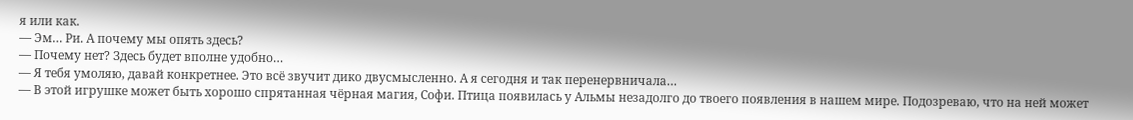я или как.
— Эм… Ри. А почему мы опять здесь?
— Почему нет? Здесь будет вполне удобно…
— Я тебя умоляю, давай конкретнее. Это всё звучит дико двусмысленно. А я сегодня и так перенервничала…
— В этой игрушке может быть хорошо спрятанная чёрная магия, Софи. Птица появилась у Альмы незадолго до твоего появления в нашем мире. Подозреваю, что на ней может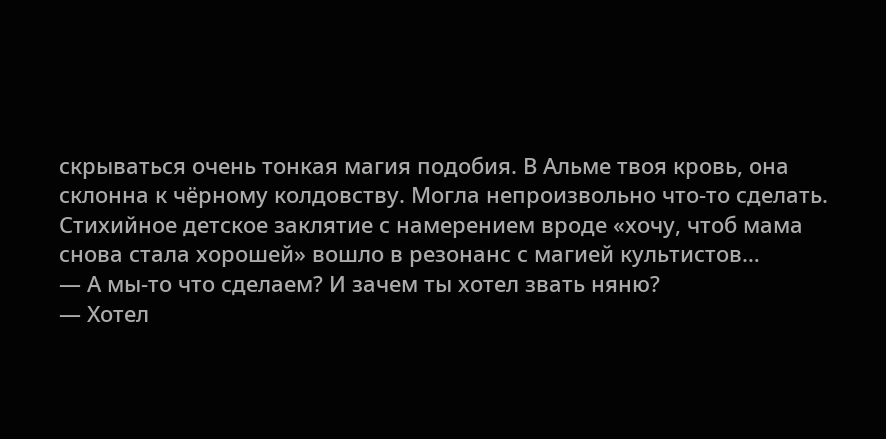скрываться очень тонкая магия подобия. В Альме твоя кровь, она склонна к чёрному колдовству. Могла непроизвольно что-то сделать. Стихийное детское заклятие с намерением вроде «хочу, чтоб мама снова стала хорошей» вошло в резонанс с магией культистов…
— А мы-то что сделаем? И зачем ты хотел звать няню?
— Хотел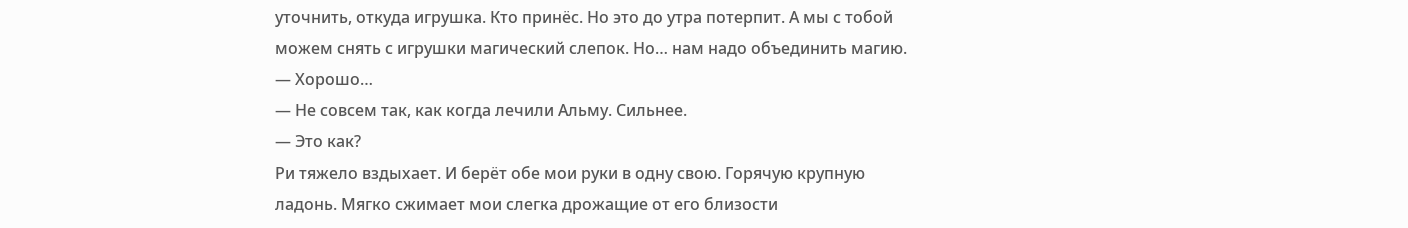уточнить, откуда игрушка. Кто принёс. Но это до утра потерпит. А мы с тобой можем снять с игрушки магический слепок. Но… нам надо объединить магию.
— Хорошо…
— Не совсем так, как когда лечили Альму. Сильнее.
— Это как?
Ри тяжело вздыхает. И берёт обе мои руки в одну свою. Горячую крупную ладонь. Мягко сжимает мои слегка дрожащие от его близости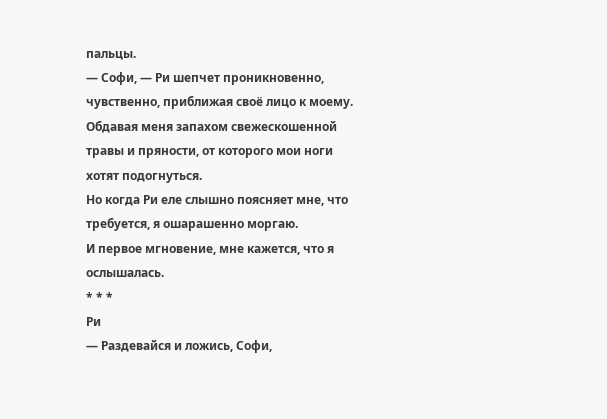пальцы.
— Софи, — Ри шепчет проникновенно, чувственно, приближая своё лицо к моему. Обдавая меня запахом свежескошенной травы и пряности, от которого мои ноги хотят подогнуться.
Но когда Ри еле слышно поясняет мне, что требуется, я ошарашенно моргаю.
И первое мгновение, мне кажется, что я ослышалась.
* * *
Ри
— Раздевайся и ложись, Софи,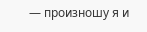— произношу я и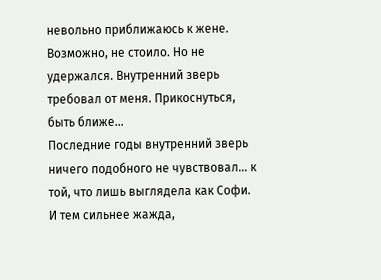невольно приближаюсь к жене.
Возможно, не стоило. Но не удержался. Внутренний зверь требовал от меня. Прикоснуться, быть ближе…
Последние годы внутренний зверь ничего подобного не чувствовал… к той, что лишь выглядела как Софи. И тем сильнее жажда,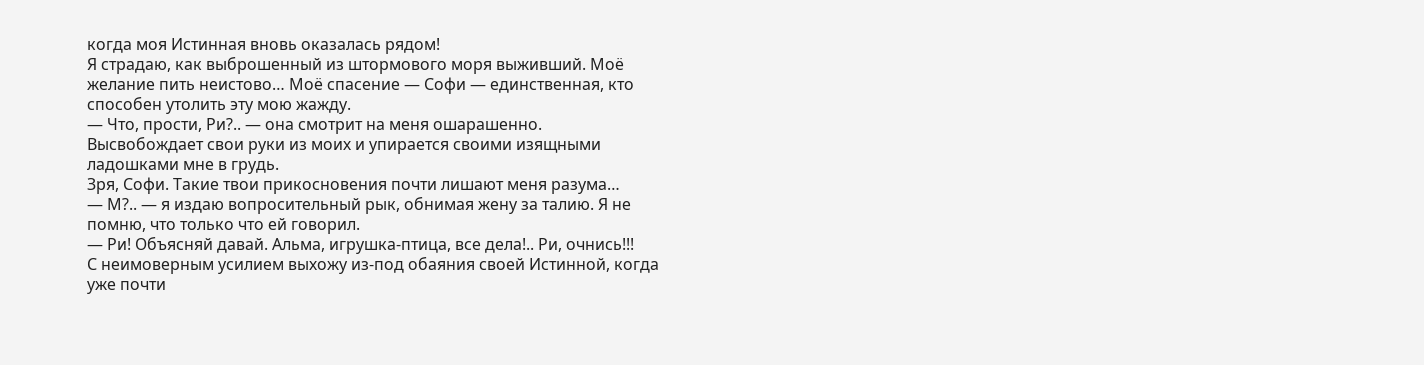когда моя Истинная вновь оказалась рядом!
Я страдаю, как выброшенный из штормового моря выживший. Моё желание пить неистово… Моё спасение — Софи — единственная, кто способен утолить эту мою жажду.
— Что, прости, Ри?.. — она смотрит на меня ошарашенно. Высвобождает свои руки из моих и упирается своими изящными ладошками мне в грудь.
Зря, Софи. Такие твои прикосновения почти лишают меня разума…
— М?.. — я издаю вопросительный рык, обнимая жену за талию. Я не помню, что только что ей говорил.
— Ри! Объясняй давай. Альма, игрушка-птица, все дела!.. Ри, очнись!!!
С неимоверным усилием выхожу из-под обаяния своей Истинной, когда уже почти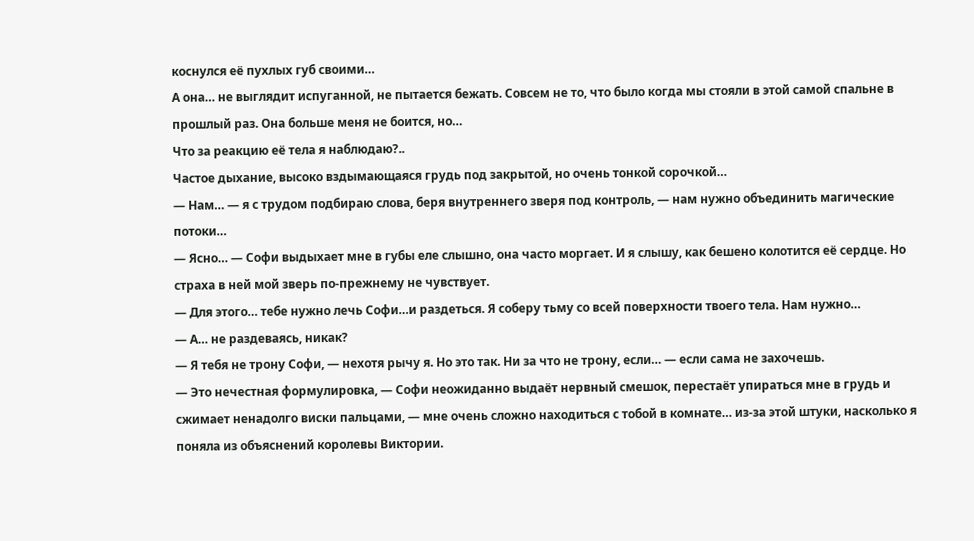коснулся её пухлых губ своими…
А она… не выглядит испуганной, не пытается бежать. Совсем не то, что было когда мы стояли в этой самой спальне в прошлый раз. Она больше меня не боится, но…
Что за реакцию её тела я наблюдаю?..
Частое дыхание, высоко вздымающаяся грудь под закрытой, но очень тонкой сорочкой…
— Нам… — я с трудом подбираю слова, беря внутреннего зверя под контроль, — нам нужно объединить магические потоки…
— Ясно… — Софи выдыхает мне в губы еле слышно, она часто моргает. И я слышу, как бешено колотится её сердце. Но страха в ней мой зверь по-прежнему не чувствует.
— Для этого… тебе нужно лечь Софи…и раздеться. Я соберу тьму со всей поверхности твоего тела. Нам нужно…
— А… не раздеваясь, никак?
— Я тебя не трону Софи, — нехотя рычу я. Но это так. Ни за что не трону, если… — если сама не захочешь.
— Это нечестная формулировка, — Софи неожиданно выдаёт нервный смешок, перестаёт упираться мне в грудь и сжимает ненадолго виски пальцами, — мне очень сложно находиться с тобой в комнате… из-за этой штуки, насколько я поняла из объяснений королевы Виктории.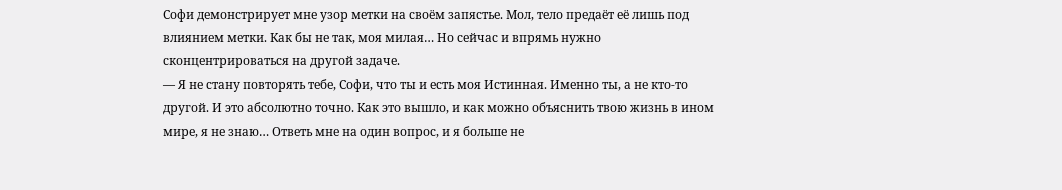Софи демонстрирует мне узор метки на своём запястье. Мол, тело предаёт её лишь под влиянием метки. Как бы не так, моя милая… Но сейчас и впрямь нужно сконцентрироваться на другой задаче.
— Я не стану повторять тебе, Софи, что ты и есть моя Истинная. Именно ты, а не кто-то другой. И это абсолютно точно. Как это вышло, и как можно объяснить твою жизнь в ином мире, я не знаю… Ответь мне на один вопрос, и я больше не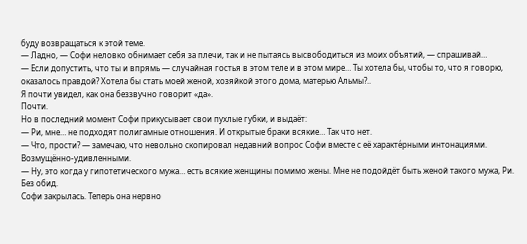буду возвращаться к этой теме.
— Ладно, — Софи неловко обнимает себя за плечи, так и не пытаясь высвободиться из моих объятий, — спрашивай…
— Если допустить, что ты и впрямь — случайная гостья в этом теле и в этом мире… Ты хотела бы, чтобы то, что я говорю, оказалось правдой? Хотела бы стать моей женой, хозяйкой этого дома, матерью Альмы?..
Я почти увидел, как она беззвучно говорит «да».
Почти.
Но в последний момент Софи прикусывает свои пухлые губки, и выдаёт:
— Ри, мне… не подходят полигамные отношения. И открытые браки всякие… Так что нет.
— Что, прости? — замечаю, что невольно скопировал недавний вопрос Софи вместе с её характе́рными интонациями. Возмущённо-удивленными.
— Ну, это когда у гипотетического мужа… есть всякие женщины помимо жены. Мне не подойдёт быть женой такого мужа, Ри. Без обид.
Софи закрылась. Теперь она нервно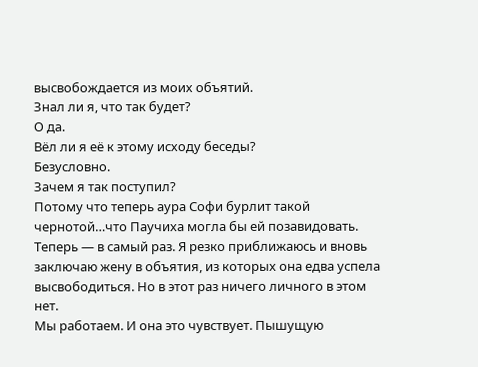высвобождается из моих объятий.
Знал ли я, что так будет?
О да.
Вёл ли я её к этому исходу беседы?
Безусловно.
Зачем я так поступил?
Потому что теперь аура Софи бурлит такой чернотой…что Паучиха могла бы ей позавидовать. Теперь — в самый раз. Я резко приближаюсь и вновь заключаю жену в объятия, из которых она едва успела высвободиться. Но в этот раз ничего личного в этом нет.
Мы работаем. И она это чувствует. Пышущую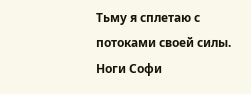Тьму я сплетаю с потоками своей силы. Ноги Софи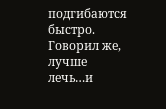подгибаются быстро. Говорил же, лучше лечь…и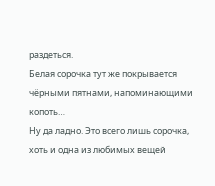раздеться.
Белая сорочка тут же покрывается чёрными пятнами, напоминающими копоть…
Ну да ладно. Это всего лишь сорочка, хоть и одна из любимых вещей